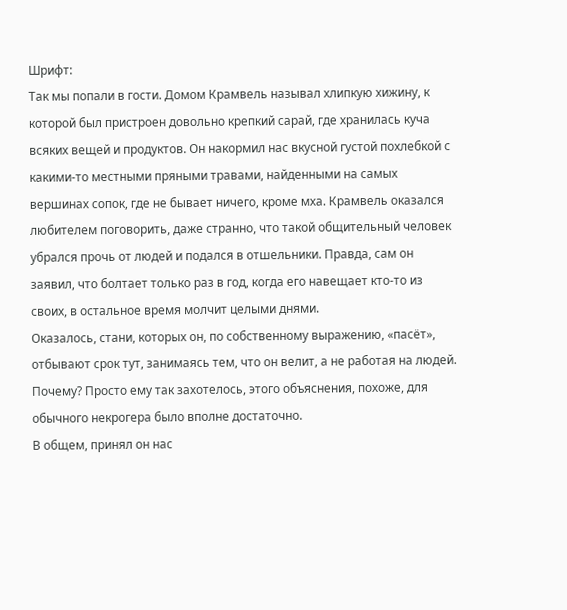Шрифт:
Так мы попали в гости. Домом Крамвель называл хлипкую хижину, к которой был пристроен довольно крепкий сарай, где хранилась куча всяких вещей и продуктов. Он накормил нас вкусной густой похлебкой с какими-то местными пряными травами, найденными на самых вершинах сопок, где не бывает ничего, кроме мха. Крамвель оказался любителем поговорить, даже странно, что такой общительный человек убрался прочь от людей и подался в отшельники. Правда, сам он заявил, что болтает только раз в год, когда его навещает кто-то из своих, в остальное время молчит целыми днями.
Оказалось, стани, которых он, по собственному выражению, «пасёт», отбывают срок тут, занимаясь тем, что он велит, а не работая на людей. Почему? Просто ему так захотелось, этого объяснения, похоже, для обычного некрогера было вполне достаточно.
В общем, принял он нас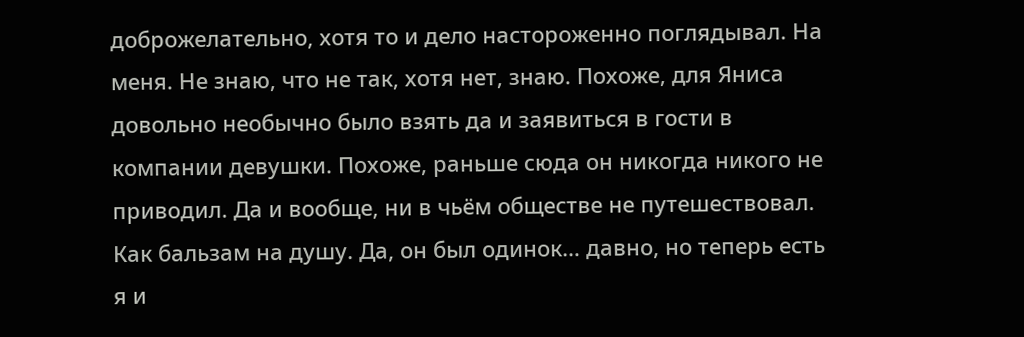доброжелательно, хотя то и дело настороженно поглядывал. На меня. Не знаю, что не так, хотя нет, знаю. Похоже, для Яниса довольно необычно было взять да и заявиться в гости в компании девушки. Похоже, раньше сюда он никогда никого не приводил. Да и вообще, ни в чьём обществе не путешествовал.
Как бальзам на душу. Да, он был одинок… давно, но теперь есть я и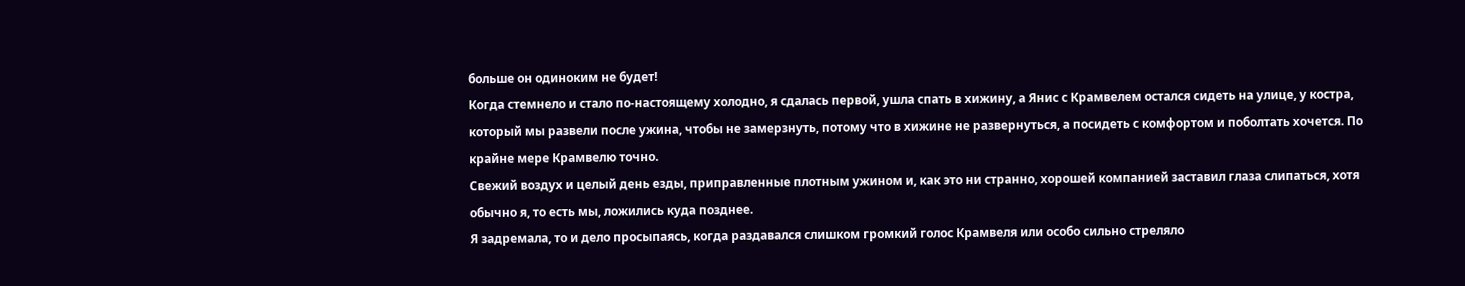больше он одиноким не будет!
Когда стемнело и стало по-настоящему холодно, я сдалась первой, ушла спать в хижину, а Янис с Крамвелем остался сидеть на улице, у костра, который мы развели после ужина, чтобы не замерзнуть, потому что в хижине не развернуться, а посидеть с комфортом и поболтать хочется. По крайне мере Крамвелю точно.
Свежий воздух и целый день езды, приправленные плотным ужином и, как это ни странно, хорошей компанией заставил глаза слипаться, хотя обычно я, то есть мы, ложились куда позднее.
Я задремала, то и дело просыпаясь, когда раздавался слишком громкий голос Крамвеля или особо сильно стреляло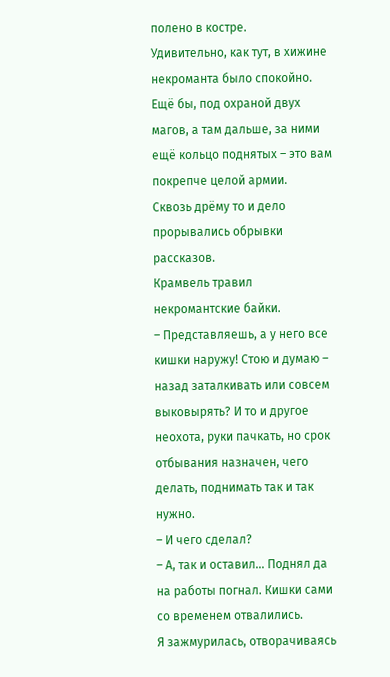полено в костре.
Удивительно, как тут, в хижине некроманта было спокойно. Ещё бы, под охраной двух магов, а там дальше, за ними ещё кольцо поднятых – это вам покрепче целой армии.
Сквозь дрёму то и дело прорывались обрывки рассказов.
Крамвель травил некромантские байки.
– Представляешь, а у него все кишки наружу! Стою и думаю – назад заталкивать или совсем выковырять? И то и другое неохота, руки пачкать, но срок отбывания назначен, чего делать, поднимать так и так нужно.
– И чего сделал?
– А, так и оставил… Поднял да на работы погнал. Кишки сами со временем отвалились.
Я зажмурилась, отворачиваясь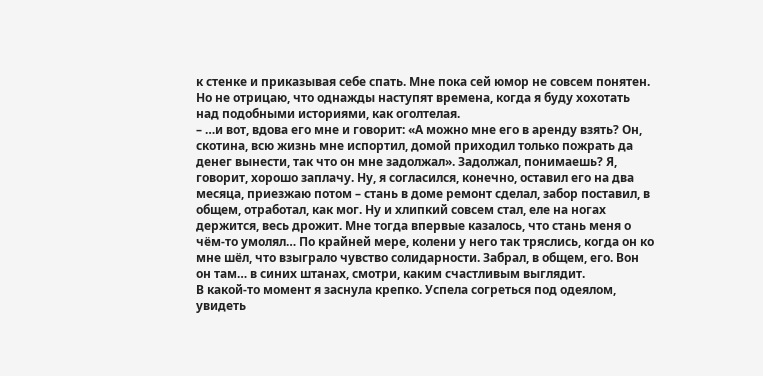к стенке и приказывая себе спать. Мне пока сей юмор не совсем понятен. Но не отрицаю, что однажды наступят времена, когда я буду хохотать над подобными историями, как оголтелая.
– …и вот, вдова его мне и говорит: «А можно мне его в аренду взять? Он, скотина, всю жизнь мне испортил, домой приходил только пожрать да денег вынести, так что он мне задолжал». Задолжал, понимаешь? Я, говорит, хорошо заплачу. Ну, я согласился, конечно, оставил его на два месяца, приезжаю потом – стань в доме ремонт сделал, забор поставил, в общем, отработал, как мог. Ну и хлипкий совсем стал, еле на ногах держится, весь дрожит. Мне тогда впервые казалось, что стань меня о чём-то умолял… По крайней мере, колени у него так тряслись, когда он ко мне шёл, что взыграло чувство солидарности. Забрал, в общем, его. Вон он там… в синих штанах, смотри, каким счастливым выглядит.
В какой-то момент я заснула крепко. Успела согреться под одеялом, увидеть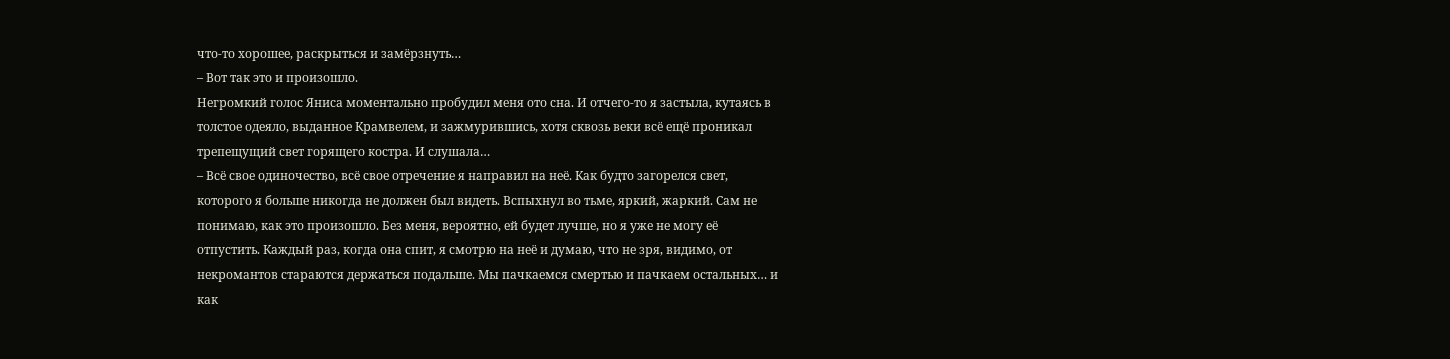что-то хорошее, раскрыться и замёрзнуть…
– Вот так это и произошло.
Негромкий голос Яниса моментально пробудил меня ото сна. И отчего-то я застыла, кутаясь в толстое одеяло, выданное Крамвелем, и зажмурившись, хотя сквозь веки всё ещё проникал трепещущий свет горящего костра. И слушала…
– Всё свое одиночество, всё свое отречение я направил на неё. Как будто загорелся свет, которого я больше никогда не должен был видеть. Вспыхнул во тьме, яркий, жаркий. Сам не понимаю, как это произошло. Без меня, вероятно, ей будет лучше, но я уже не могу её отпустить. Каждый раз, когда она спит, я смотрю на неё и думаю, что не зря, видимо, от некромантов стараются держаться подальше. Мы пачкаемся смертью и пачкаем остальных… и как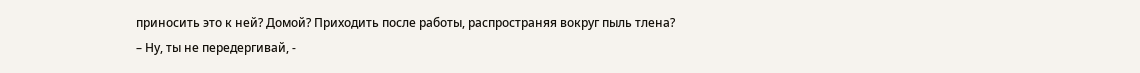приносить это к ней? Домой? Приходить после работы, распространяя вокруг пыль тлена?
– Ну, ты не передергивай, -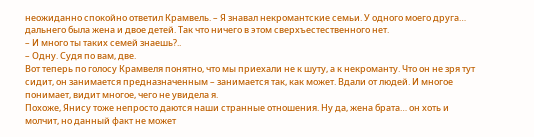неожиданно спокойно ответил Крамвель. – Я знавал некромантские семьи. У одного моего друга… дальнего была жена и двое детей. Так что ничего в этом сверхъестественного нет.
– И много ты таких семей знаешь?..
– Одну. Судя по вам, две.
Вот теперь по голосу Крамвеля понятно, что мы приехали не к шуту, а к некроманту. Что он не зря тут сидит, он занимается предназначенным – занимается так, как может. Вдали от людей. И многое понимает, видит многое, чего не увидела я.
Похоже, Янису тоже непросто даются наши странные отношения. Ну да, жена брата… он хоть и молчит, но данный факт не может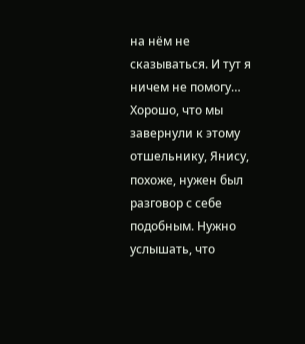на нём не сказываться. И тут я ничем не помогу… Хорошо, что мы завернули к этому отшельнику, Янису, похоже, нужен был разговор с себе подобным. Нужно услышать, что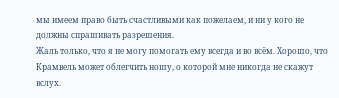мы имеем право быть счастливыми как пожелаем, и ни у кого не должны спрашивать разрешения.
Жаль только, что я не могу помогать ему всегда и во всём. Хорошо, что Крамвель может облегчить ношу, о которой мне никогда не скажут вслух.